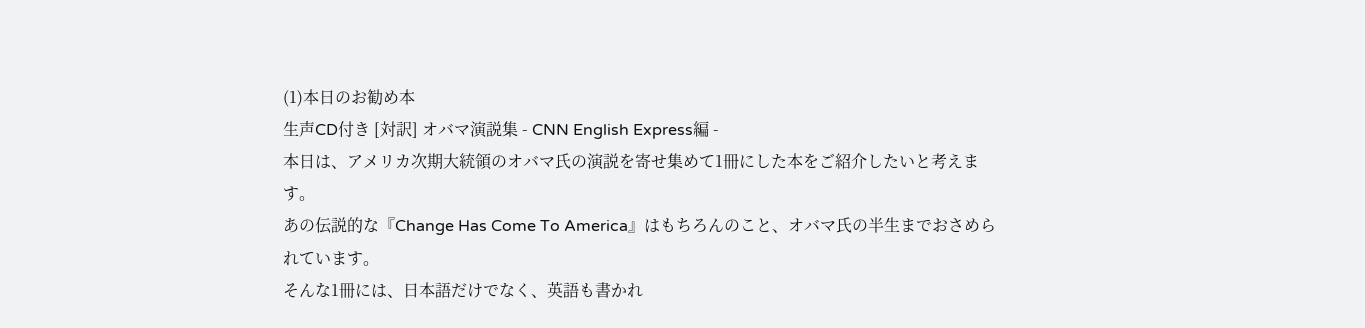(1)本日のお勧め本
生声CD付き [対訳] オバマ演説集 - CNN English Express編 -
本日は、アメリカ次期大統領のオバマ氏の演説を寄せ集めて1冊にした本をご紹介したいと考えます。
あの伝説的な『Change Has Come To America』はもちろんのこと、オバマ氏の半生までおさめられています。
そんな1冊には、日本語だけでなく、英語も書かれ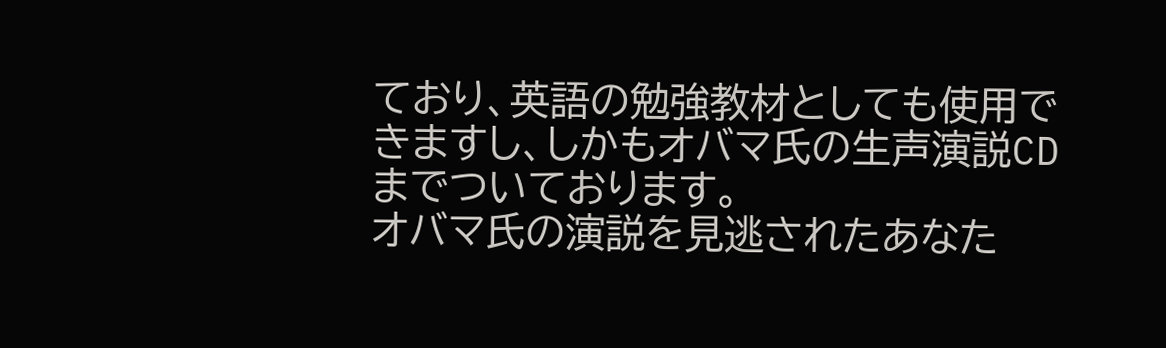ており、英語の勉強教材としても使用できますし、しかもオバマ氏の生声演説CDまでついております。
オバマ氏の演説を見逃されたあなた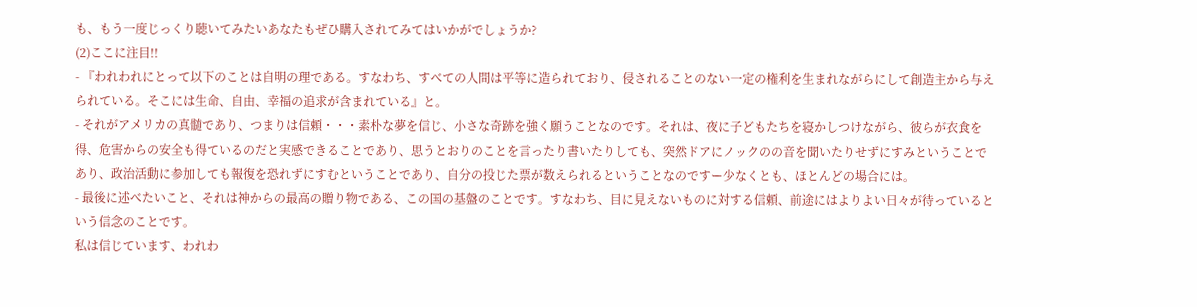も、もう一度じっくり聴いてみたいあなたもぜひ購入されてみてはいかがでしょうか?
(2)ここに注目!!
- 『われわれにとって以下のことは自明の理である。すなわち、すべての人間は平等に造られており、侵されることのない一定の権利を生まれながらにして創造主から与えられている。そこには生命、自由、幸福の追求が含まれている』と。
- それがアメリカの真髄であり、つまりは信頼・・・素朴な夢を信じ、小さな奇跡を強く願うことなのです。それは、夜に子どもたちを寝かしつけながら、彼らが衣食を得、危害からの安全も得ているのだと実感できることであり、思うとおりのことを言ったり書いたりしても、突然ドアにノックのの音を聞いたりせずにすみということであり、政治活動に参加しても報復を恐れずにすむということであり、自分の投じた票が数えられるということなのですー少なくとも、ほとんどの場合には。
- 最後に述べたいこと、それは神からの最高の贈り物である、この国の基盤のことです。すなわち、目に見えないものに対する信頼、前途にはよりよい日々が待っているという信念のことです。
私は信じています、われわ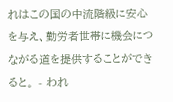れはこの国の中流階級に安心を与え、勤労者世帯に機会につながる道を提供することができると。 - われ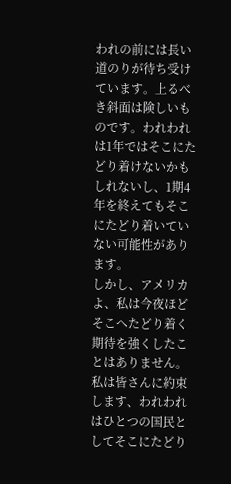われの前には長い道のりが待ち受けています。上るべき斜面は険しいものです。われわれは1年ではそこにたどり着けないかもしれないし、1期4年を終えてもそこにたどり着いていない可能性があります。
しかし、アメリカよ、私は今夜ほどそこへたどり着く期待を強くしたことはありません。私は皆さんに約束します、われわれはひとつの国民としてそこにたどり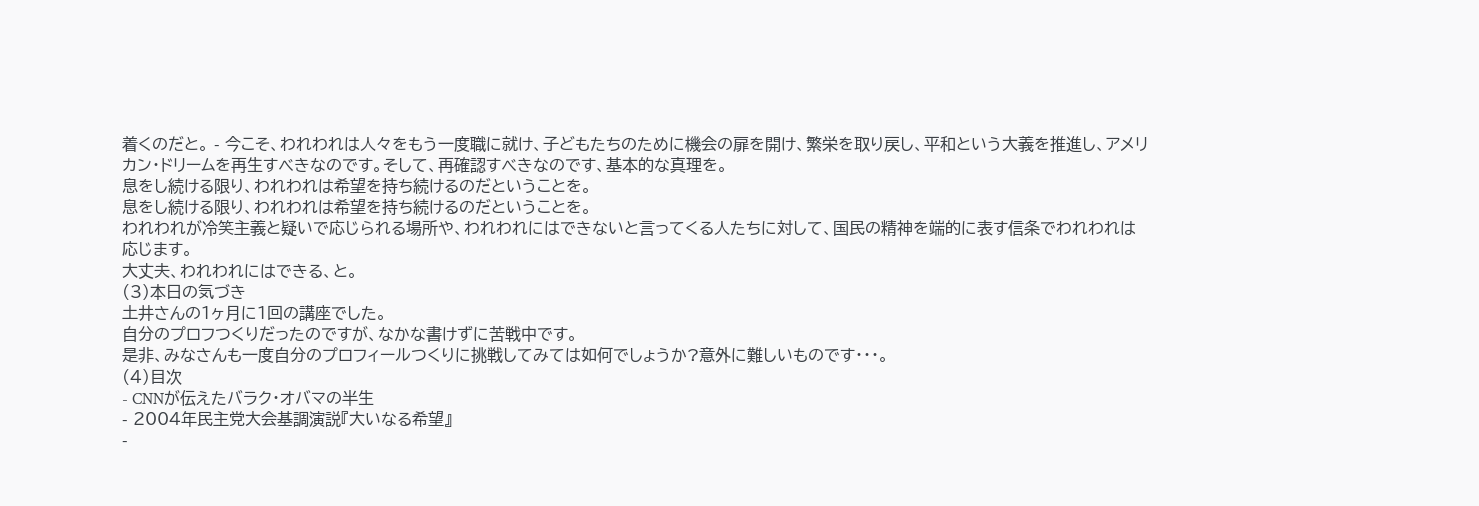着くのだと。 - 今こそ、われわれは人々をもう一度職に就け、子どもたちのために機会の扉を開け、繁栄を取り戻し、平和という大義を推進し、アメリカン・ドリームを再生すべきなのです。そして、再確認すべきなのです、基本的な真理を。
息をし続ける限り、われわれは希望を持ち続けるのだということを。
息をし続ける限り、われわれは希望を持ち続けるのだということを。
われわれが冷笑主義と疑いで応じられる場所や、われわれにはできないと言ってくる人たちに対して、国民の精神を端的に表す信条でわれわれは応じます。
大丈夫、われわれにはできる、と。
(3)本日の気づき
土井さんの1ヶ月に1回の講座でした。
自分のプロフつくりだったのですが、なかな書けずに苦戦中です。
是非、みなさんも一度自分のプロフィールつくりに挑戦してみては如何でしょうか?意外に難しいものです・・・。
(4)目次
- CNNが伝えたバラク・オバマの半生
- 2004年民主党大会基調演説『大いなる希望』
-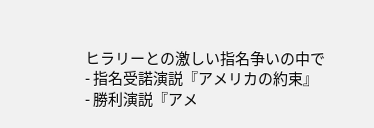ヒラリーとの激しい指名争いの中で
- 指名受諾演説『アメリカの約束』
- 勝利演説『アメ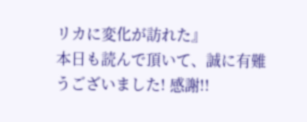リカに変化が訪れた』
本日も読んで頂いて、誠に有難うございました! 感謝!!